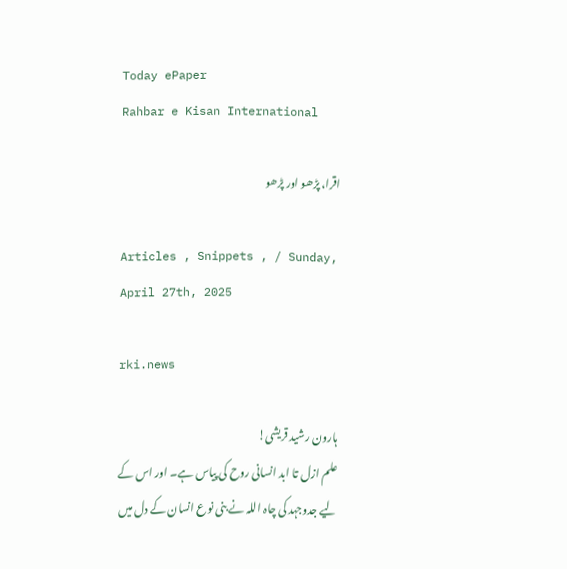Today ePaper
Rahbar e Kisan International

اقرا، پڑھو اور پڑھو

Articles , Snippets , / Sunday, April 27th, 2025

rki.news

ہارون رشید قریشی!
علم ازل تا ابد انسانی روح کی پیاس ہے۔ اور اس کے لیے جدوجہد کی چاہ اللہ نے بنی نوع انسان کے دل میں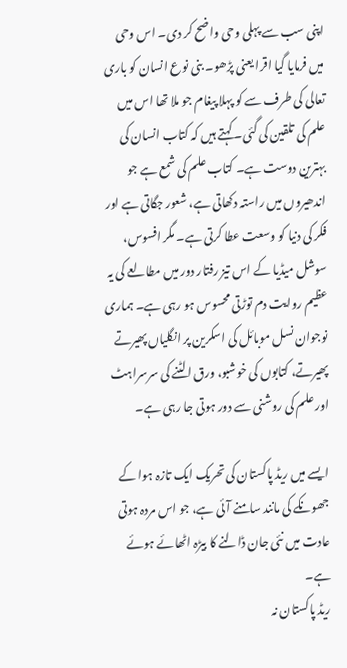اپنی سب سے پہلی وحی واضح کر دی۔ اس وحی میں فرمایا گیا اقرا یعنی پڑھو۔ بنی نوع انسان کو باری تعالی کی طرف سے کو پہلا پیغام جو ملا تھا اس میں علم کی تلقین کی گئی۔ کہتے ہیں کہ کتاب انسان کی بہترین دوست ہے۔ کتاب علم کی شمع ہے جو اندھیروں میں راستہ دکھاتی ہے، شعور جگاتی ہے اور فکر کی دنیا کو وسعت عطا کرتی ہے۔ مگر افسوس، سوشل میڈیا کے اس تیز رفتار دور میں مطالعے کی یہ عظیم روایت دم توڑتی محسوس ہو رہی ہے۔ ہماری نوجوان نسل موبائل کی اسکرین پر انگلیاں پھیرتے پھیرتے، کتابوں کی خوشبو، ورق الٹنے کی سرسراہٹ اور علم کی روشنی سے دور ہوتی جا رہی ہے۔

ایسے میں ریڈ پاکستان کی تحریک ایک تازہ ہوا کے جھونکے کی مانند سامنے آئی ہے، جو اس مردہ ہوتی عادت میں نئی جان ڈالنے کا بیڑہ اٹھائے ہوئے ہے۔
ریڈ پاکستان نہ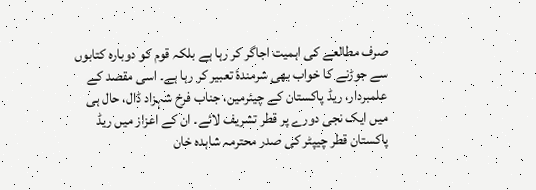صرف مطالعے کی اہمیت اجاگر کر رہا ہے بلکہ قوم کو دوبارہ کتابوں سے جوڑنے کا خواب بھی شرمندۂ تعبیر کر رہا ہے۔ اسی مقصد کے علمبردار، ریڈ پاکستان کے چیئرمین، جناب فرخ شہزاد ڈال، حال ہی میں ایک نجی دورے پر قطر تشریف لائے۔ ان کے اعزاز میں ریڈ پاکستان قطر چیپٹر کی صدر محترمہ شاہدہ خان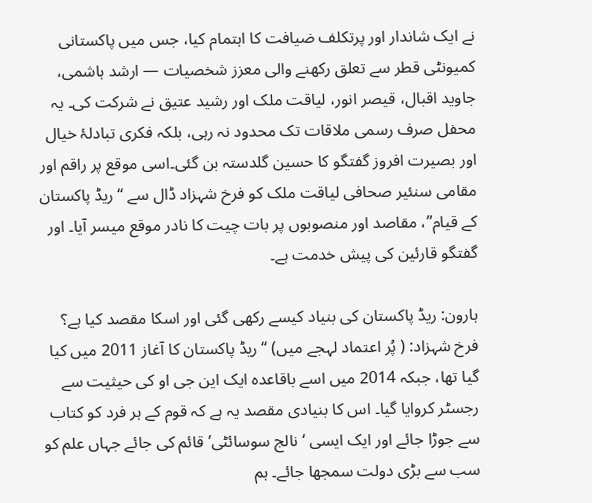نے ایک شاندار اور پرتکلف ضیافت کا اہتمام کیا، جس میں پاکستانی کمیونٹی قطر سے تعلق رکھنے والی معزز شخصیات — ارشد ہاشمی، جاوید اقبال، قیصر انور، لیاقت ملک اور رشید عتیق نے شرکت کی۔ یہ محفل صرف رسمی ملاقات تک محدود نہ رہی، بلکہ فکری تبادلۂ خیال اور بصیرت افروز گفتگو کا حسین گلدستہ بن گئی۔اسی موقع پر راقم اور مقامی سنئیر صحافی لیاقت ملک کو فرخ شہزاد ڈال سے “ریڈ پاکستان کے قیام”، مقاصد اور منصوبوں پر بات چیت کا نادر موقع میسر آیا۔ اور گفتگو قارئین کی پیش خدمت ہے۔

ہارون: ریڈ پاکستان کی بنیاد کیسے رکھی گئی اور اسکا مقصد کیا ہے؟
فرخ شہزاد: ( پُر اعتماد لہجے میں) “ریڈ پاکستان کا آغاز 2011 میں کیا گیا تھا، جبکہ 2014 میں اسے باقاعدہ ایک این جی او کی حیثیت سے رجسٹر کروایا گیا۔ اس کا بنیادی مقصد یہ ہے کہ قوم کے ہر فرد کو کتاب سے جوڑا جائے اور ایک ایسی ‘نالج سوسائٹی’ قائم کی جائے جہاں علم کو سب سے بڑی دولت سمجھا جائے۔ ہم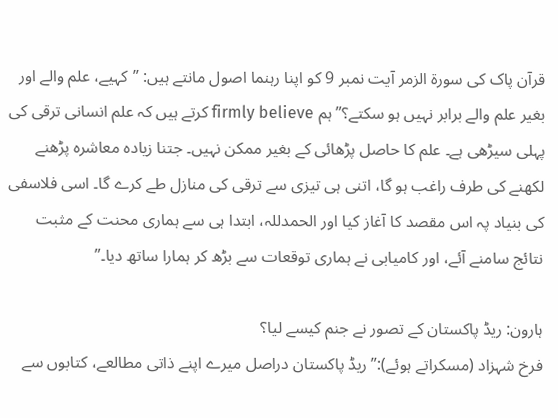قرآن پاک کی سورۃ الزمر آیت نمبر 9 کو اپنا رہنما اصول مانتے ہیں: ”کہیے، علم والے اور بغیر علم والے برابر نہیں ہو سکتے؟” ہم firmly believe کرتے ہیں کہ علم انسانی ترقی کی پہلی سیڑھی ہے۔ علم کا حاصل پڑھائی کے بغیر ممکن نہیں۔ جتنا زیادہ معاشرہ پڑھنے لکھنے کی طرف راغب ہو گا، اتنی ہی تیزی سے ترقی کی منازل طے کرے گا۔ اسی فلاسفی کی بنیاد پہ اس مقصد کا آغاز کیا اور الحمدللہ، ابتدا ہی سے ہماری محنت کے مثبت نتائج سامنے آئے، اور کامیابی نے ہماری توقعات سے بڑھ کر ہمارا ساتھ دیا۔”

ہارون: ریڈ پاکستان کے تصور نے جنم کیسے لیا؟
فرخ شہزاد (مسکراتے ہوئے):”ریڈ پاکستان دراصل میرے اپنے ذاتی مطالعے، کتابوں سے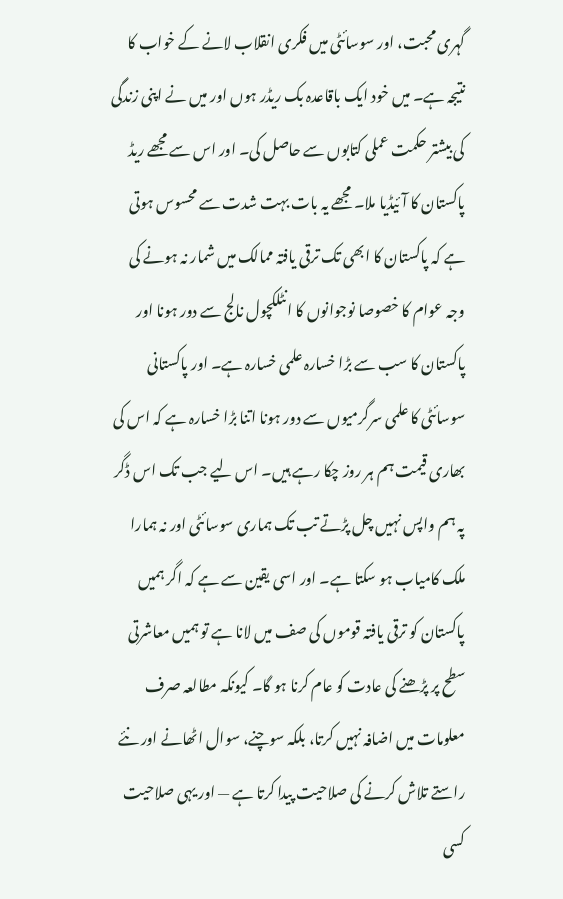گہری محبت، اور سوسائٹی میں فکری انقلاب لانے کے خواب کا نتیجہ ہے۔ میں خود ایک باقاعدہ بک ریڈر ہوں اور میں نے اپنی زندگی کی بیشتر حکمت عملی کتابوں سے حاصل کی۔ اور اس سے مجھے ریڈ پاکستان کا آئیڈیا ملا۔ مجھے یہ بات بہت شدت سے محسوس ہوتی ہے کہ پاکستان کا ابھی تک ترقی یافتہ ممالک میں شمار نہ ہونے کی وجہ عوام کا خصوصا نوجوانوں کا انٹلکچول نالج سے دور ہونا اور پاکستان کا سب سے بڑا خسارہ علمی خسارہ ہے۔ اور پاکستانی سوسائٹی کا علمی سرگرمیوں سے دور ہونا اتنا بڑا خسارہ ہے کہ اس کی بھاری قیمت ہم ہر روز چکا رہے ہیں۔ اس لیے جب تک اس ڈگر پہ ہم واپس نہیں چل پڑتے تب تک ہماری سوسائٹی اور نہ ہمارا ملک کامیاب ہو سکتا ہے۔ اور اسی یقین سے ہے کہ اگر ہمیں پاکستان کو ترقی یافتہ قوموں کی صف میں لانا ہے تو ہمیں معاشرتی سطح پر پڑھنے کی عادت کو عام کرنا ہو گا۔ کیونکہ مطالعہ صرف معلومات میں اضافہ نہیں کرتا، بلکہ سوچنے، سوال اٹھانے اور نئے راستے تلاش کرنے کی صلاحیت پیدا کرتا ہے — اور یہی صلاحیت کسی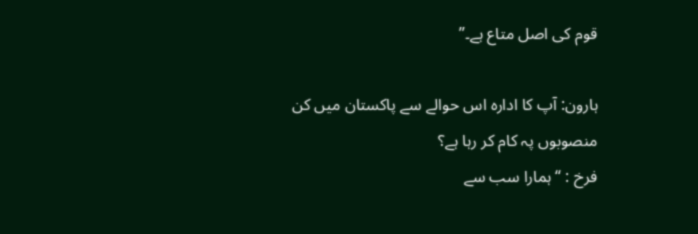قوم کی اصل متاع ہے۔”

ہارون: آپ کا ادارہ اس حوالے سے پاکستان میں کن منصوبوں پہ کام کر رہا ہے؟
فرخ : “ہمارا سب سے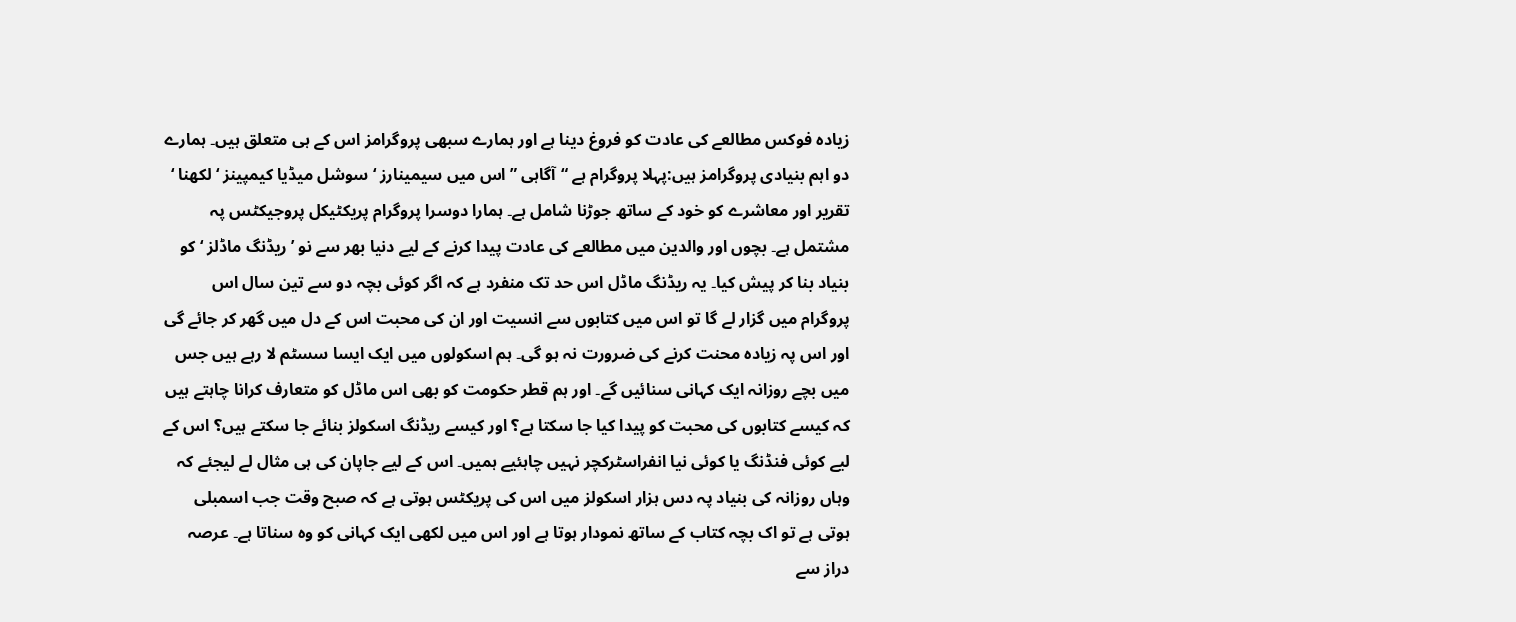زیادہ فوکس مطالعے کی عادت کو فروغ دینا ہے اور ہمارے سبھی پروگرامز اس کے ہی متعلق ہیں۔ ہمارے دو اہم بنیادی پروگرامز ہیں:پہلا پروگرام ہے “آگاہی ” اس میں سیمینارز ‘ سوشل میڈیا کیمپینز ‘ لکھنا ‘ تقریر اور معاشرے کو خود کے ساتھ جوڑنا شامل ہے۔ ہمارا دوسرا پروگرام پریکٹیکل پروجیکٹس پہ مشتمل ہے۔ بچوں اور والدین میں مطالعے کی عادت پیدا کرنے کے لیے دنیا بھر سے نو ’ریڈنگ ماڈلز ‘ کو بنیاد بنا کر پیش کیا۔ یہ ریڈنگ ماڈل اس حد تک منفرد ہے کہ اگر کوئی بچہ دو سے تین سال اس پروگرام میں گزار لے گا تو اس میں کتابوں سے انسیت اور ان کی محبت اس کے دل میں گھر کر جائے گی اور اس پہ زیادہ محنت کرنے کی ضرورت نہ ہو گی۔ ہم اسکولوں میں ایک ایسا سسٹم لا رہے ہیں جس میں بچے روزانہ ایک کہانی سنائیں گے۔ اور ہم قطر حکومت کو بھی اس ماڈل کو متعارف کرانا چاہتے ہیں کہ کیسے کتابوں کی محبت کو پیدا کیا جا سکتا ہے؟ اور کیسے ریڈنگ اسکولز بنائے جا سکتے ہیں؟ اس کے لیے کوئی فنڈنگ یا کوئی نیا انفراسٹرکچر نہیں چاہئیے ہمیں۔ اس کے لیے جاپان کی ہی مثال لے لیجئے کہ وہاں روزانہ کی بنیاد پہ دس ہزار اسکولز میں اس کی پریکٹس ہوتی ہے کہ صبح وقت جب اسمبلی ہوتی ہے تو اک بچہ کتاب کے ساتھ نمودار ہوتا ہے اور اس میں لکھی ایک کہانی کو وہ سناتا ہے۔ عرصہ دراز سے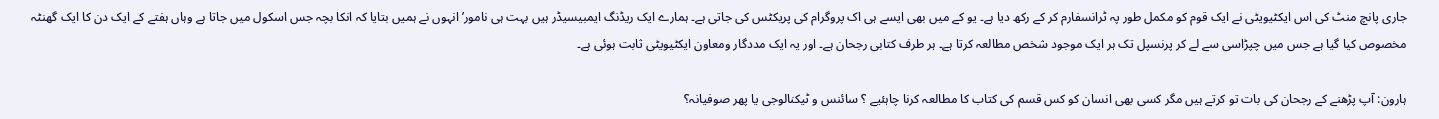جاری پانچ منٹ کی اس ایکٹیویٹی نے ایک قوم کو مکمل طور پہ ٹرانسفارم کر کے رکھ دیا ہے۔ یو کے میں بھی ایسے ہی اک پروگرام کی پریکٹس کی جاتی ہے۔ ہمارے ایک ریڈنگ ایمبیسیڈر ہیں بہت ہی نامور’ انہوں نے ہمیں بتایا کہ انکا بچہ جس اسکول میں جاتا ہے وہاں ہفتے کے ایک دن کا ایک گھنٹہ مخصوص کیا گیا ہے جس میں چپڑاسی سے لے کر پرنسپل تک ہر ایک موجود شخص مطالعہ کرتا ہے۔ ہر طرف کتابی رجحان ہے۔ اور یہ ایک مددگار ومعاون ایکٹیویٹی ثابت ہوئی ہے۔

ہارون: آپ پڑھنے کے رجحان کی بات تو کرتے ہیں مگر کسی بھی انسان کو کس قسم کی کتاب کا مطالعہ کرنا چاہئیے ؟ سائنس و ٹیکنالوجی یا پھر صوفیانہ؟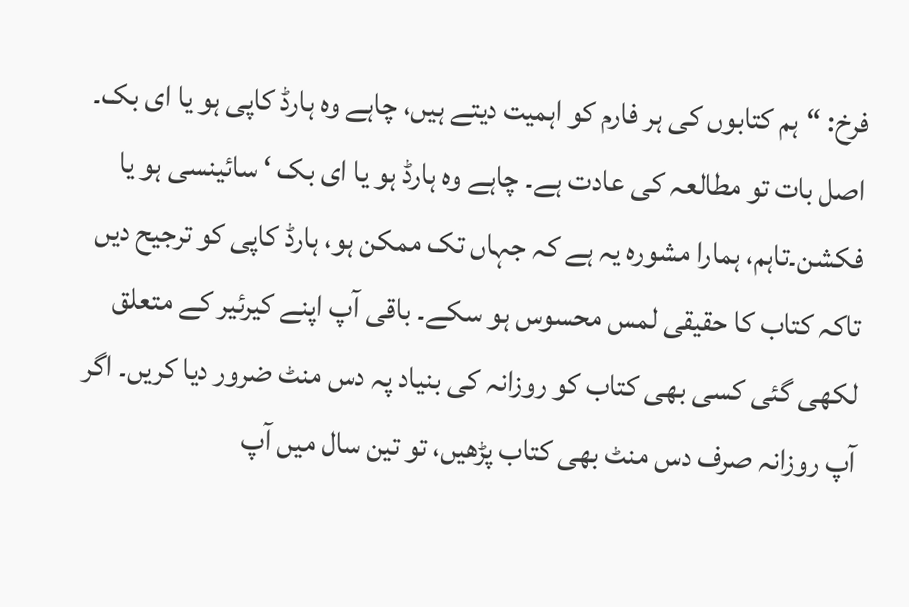فرخ: “ہم کتابوں کی ہر فارم کو اہمیت دیتے ہیں، چاہے وہ ہارڈ کاپی ہو یا ای بک۔ اصل بات تو مطالعہ کی عادت ہے۔ چاہے وہ ہارڈ ہو یا ای بک ‘ سائینسی ہو یا فکشن۔تاہم، ہمارا مشورہ یہ ہے کہ جہاں تک ممکن ہو، ہارڈ کاپی کو ترجیح دیں تاکہ کتاب کا حقیقی لمس محسوس ہو سکے۔ باقی آپ اپنے کیرئیر کے متعلق لکھی گئی کسی بھی کتاب کو روزانہ کی بنیاد پہ دس منٹ ضرور دیا کریں۔ اگر آپ روزانہ صرف دس منٹ بھی کتاب پڑھیں، تو تین سال میں آپ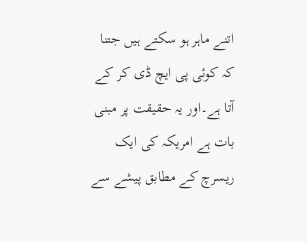اتنے ماہر ہو سکتے ہیں جتنا کہ کوئی پی ایچ ڈی کر کے آتا ہے۔اور یہ حقیقت پر مبنی بات ہے امریکہ کی ایک ریسرچ کے مطابق پیشے سے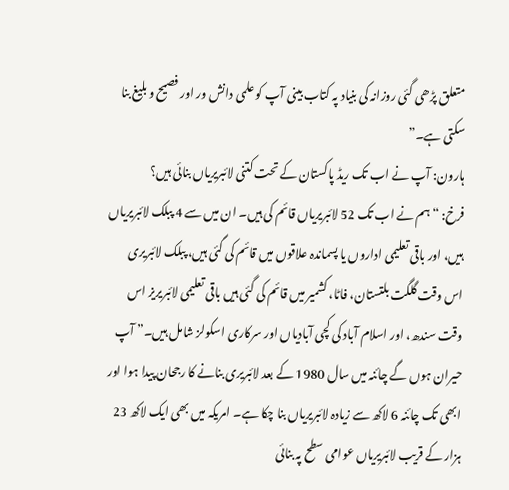متعلق پڑھی گئی روزانہ کی بنیاد پہ کتاب بینی آپ کو علمی دانش ور اور فصیح و بلیغ بنا سکتی ہے۔”
ہارون: آپ نے اب تک ریڈ پاکستان کے تحت کتنی لائبریریاں بنائی ہیں؟
فرخ: “ہم نے اب تک 52 لائبریریاں قائم کی ہیں۔ ان میں سے 4 پبلک لائبریریاں ہیں، اور باقی تعلیمی اداروں یا پسماندہ علاقوں میں قائم کی گئی ہیں، پبلک لائبریری اس وقت گلگت بلتستان، فاٹا، کشمیر میں قائم کی گئی ہیں باقی تعلیمی لائبریریز اس وقت سندھ، اور اسلام آباد کی کچی آبادیاں اور سرکاری اسکولز شامل ہیں۔” آپ حیران ہوں گے چائنہ میں سال 1980 کے بعد لائبریری بنانے کا رجحان پیدا ہوا اور ابھی تک چائنہ 6 لاکھ سے زیادہ لائبریریاں بنا چکا ہے۔ امریکہ میں بھی ایک لاکھ 23 ہزار کے قریب لائبریریاں عوامی سطح پہ بنائی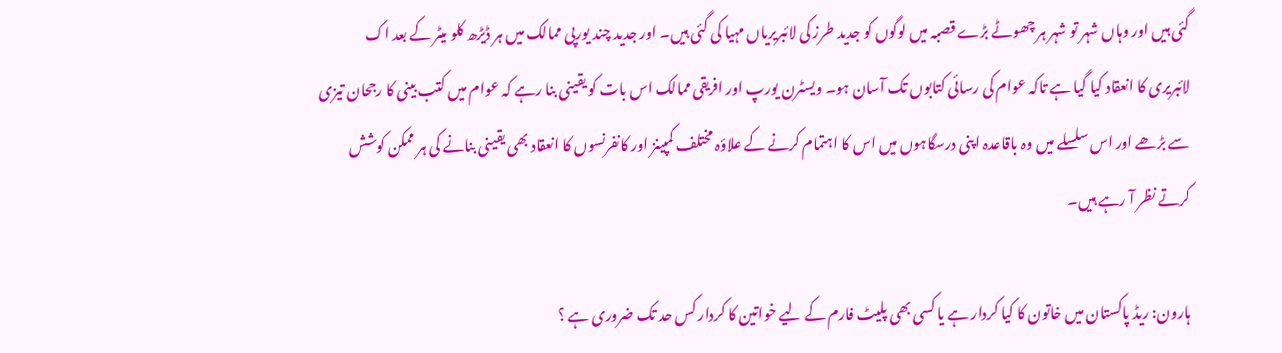گئی ہیں اور وہاں شہر تو شہر ہر چھوٹے بڑے قصبہ میں لوگوں کو جدید طرز کی لائبریریاں مہیا کی گئی ہیں۔ اور جدید چند یورپی ممالک میں ہر ڈیڑھ کلو میٹر کے بعد اک لائبریری کا انعقاد کیا گیا ہے تاکہ عوام کی رسائی کتابوں تک آسان ہو۔ ویسٹرن یورپ اور افریقی ممالک اس بات کو یقینی بنا رہے کہ عوام میں کتب بینی کا رجحان تیزی سے بڑھے اور اس سلسلے میں وہ باقاعدہ اپنی درسگاہوں میں اس کا اہتمام کرنے کے علاؤہ مختلف کمپینز اور کانفرنسوں کا انعقاد بھی یقینی بنانے کی ہر ممکن کوشش کرتے نظر آ رہے ہیں۔

ہارون: ریڈ پاکستان میں خاتون کا کیا کردار ہے یا کسی بھی پلیٹ فارم کے لیے خواتین کا کردار کس حد تک ضروری ہے ؟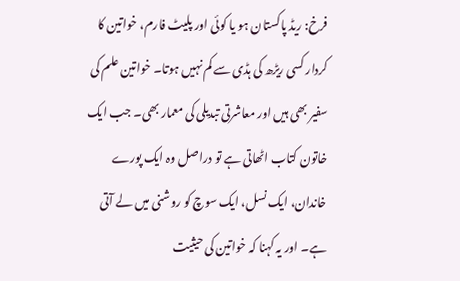فرخ: ریڈ پاکستان ہو یا کوئی اور پلیٹ فارم، خواتین کا کردار کسی ریڑھ کی ہڈی سے کم نہیں ہوتا۔ خواتین علم کی سفیر بھی ہیں اور معاشرتی تبدیلی کی معمار بھی۔ جب ایک خاتون کتاب اٹھاتی ہے تو دراصل وہ ایک پورے خاندان، ایک نسل، ایک سوچ کو روشنی میں لے آتی ہے۔ اور یہ کہنا کہ خواتین کی حیثیت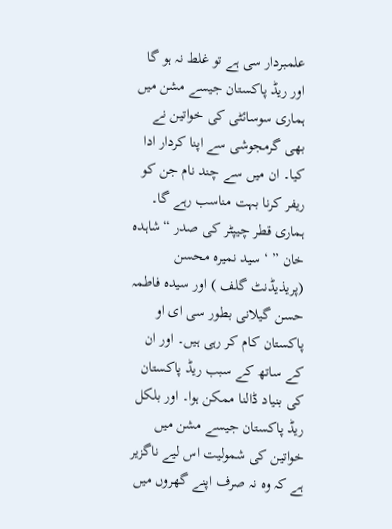علمبردار سی ہے تو غلط نہ ہو گا اور ریڈ پاکستان جیسے مشن میں ہماری سوسائٹی کی خواتین نے بھی گرمجوشی سے اپنا کردار ادا کیا۔ ان میں سے چند نام جن کو ریفر کرنا بہت مناسب رہے گا۔ ہماری قطر چیپٹر کی صدر “شاہدہ خان ” ‘ سید نمیرہ محسن (پریذیڈنٹ گلف ) اور سیدہ فاطمہ حسن گیلانی بطور سی ای او پاکستان کام کر رہی ہیں۔ اور ان کے ساتھ کے سبب ریڈ پاکستان کی بنیاد ڈالنا ممکن ہوا۔ اور بلکل ریڈ پاکستان جیسے مشن میں خواتین کی شمولیت اس لیے ناگزیر ہے کہ وہ نہ صرف اپنے گھروں میں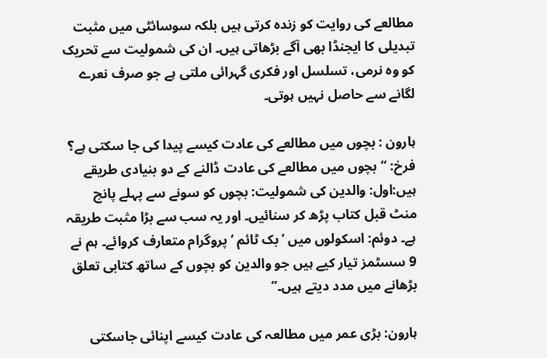مطالعے کی روایت کو زندہ کرتی ہیں بلکہ سوسائٹی میں مثبت تبدیلی کا ایجنڈا بھی آگے بڑھاتی ہیں۔ ان کی شمولیت سے تحریک کو وہ نرمی، تسلسل اور فکری گہرائی ملتی ہے جو صرف نعرے لگانے سے حاصل نہیں ہوتی۔

ہارون : بچوں میں مطالعے کی عادت کیسے پیدا کی جا سکتی ہے؟
فرخ: “بچوں میں مطالعے کی عادت ڈالنے کے دو بنیادی طریقے ہیں:اول: والدین کی شمولیت: بچوں کو سونے سے پہلے پانچ منٹ قبل کتاب پڑھ کر سنائیں۔ اور یہ سب سے بڑا مثبت طریقہ ہے۔ دوئم: اسکولوں میں ’بک ٹائم ‘ پروگرام متعارف کروائے۔ ہم نے 9 سسٹمز تیار کیے ہیں جو والدین کو بچوں کے ساتھ کتابی تعلق بڑھانے میں مدد دیتے ہیں۔”

ہارون: بڑی عمر میں مطالعہ کی عادت کیسے اپنائی جاسکتی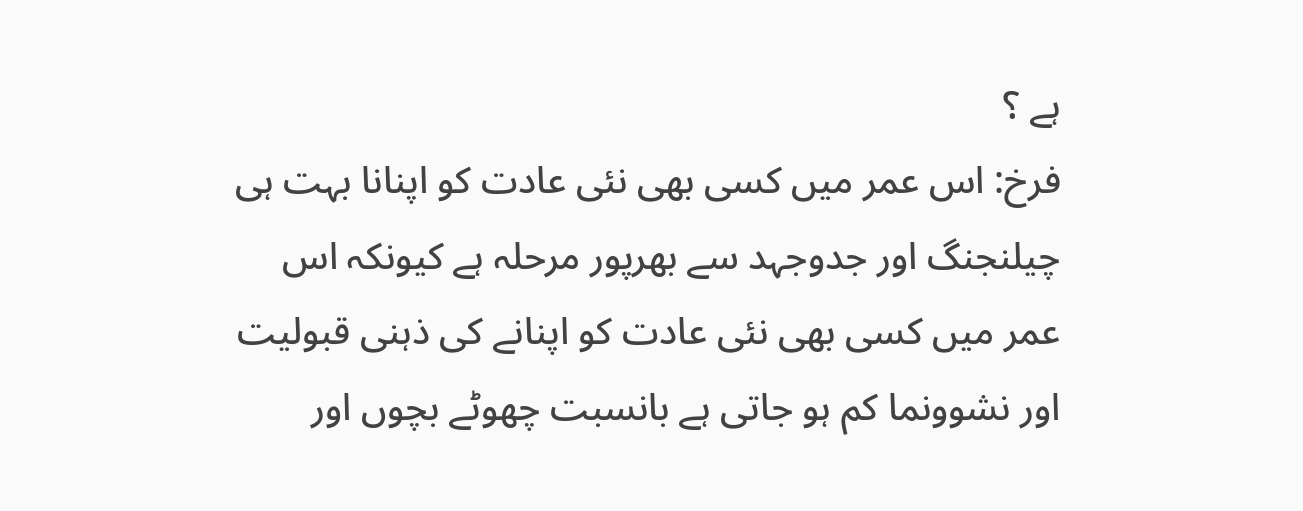ہے ؟
فرخ: اس عمر میں کسی بھی نئی عادت کو اپنانا بہت ہی چیلنجنگ اور جدوجہد سے بھرپور مرحلہ ہے کیونکہ اس عمر میں کسی بھی نئی عادت کو اپنانے کی ذہنی قبولیت اور نشوونما کم ہو جاتی ہے بانسبت چھوٹے بچوں اور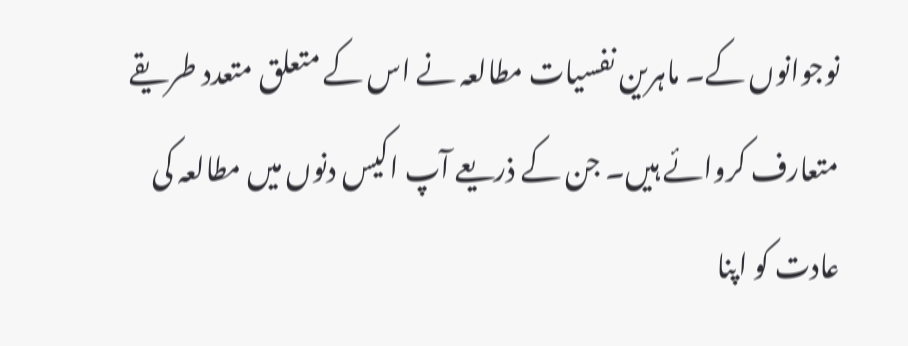نوجوانوں کے۔ ماہرین نفسیات مطالعہ نے اس کے متعلق متعدد طریقے متعارف کروائے ہیں۔ جن کے ذریعے آپ اکیس دنوں میں مطالعہ کی عادت کو اپنا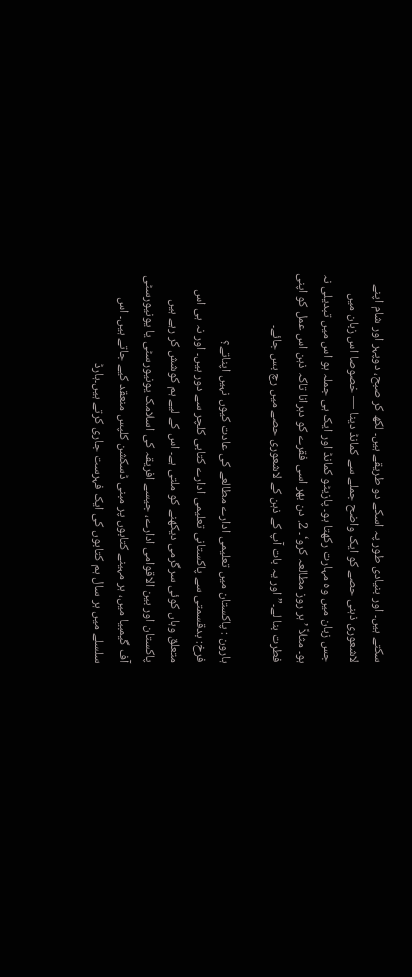سکتے ہیں۔ اور بنیادی طور پہ اسکے دو طریقے ہیں۔ لکھ کر صبح، دوپہر اور شام اپنے لاشعوری ذہنی حصے کو ایک واضح جملے سے کمانڈ دینا — خصوصا اس زبان میں جس زبان میں وہ مہارت رکھتا ہو۔ پازیٹو کمانڈ اور ایک ہی جملہ ہو اس میں تبدیلی نہ ہو۔ مثلاً ’ہر روز مطالعہ کرو‘۔ 2. دن بھر اسی فقرے کو دہرانا تاکہ ذہن اس عمل کو اپنی فطرت بنا لے۔” اور یہ بات آپ کے ذہن کے لاشعوری حصے میں رچ بس جائے۔

ہارون : پاکستان میں تعلیمی ادارے مطالعے کی عادت کیوں نہیں اپناتے؟
فرخ: بدقسمتی سے پاکستانی تعلیمی ادارے کتابی کلچر سے دور ہیں۔ اور نہ ہی اس متعلق وہاں کوئی سرگرمی دیکھنے کو ملتی ہے۔ اس کے لیے ہم کوشش کر رہے ہیں پاکستان اور بین الاقوامی ادارے، جیسے افریقہ کی اسلامک یونیورسٹی یا یونیورسٹی آف گیمبیا میں، ہر مہینے کتابوں پر مبنی ڈسکشن کلپس منعقد کیے جاتے ہیں۔ اس سلسلے میں ہر سال ہم کتابوں کی ایک فہرست جاری کرتے ہیں۔ہارڈ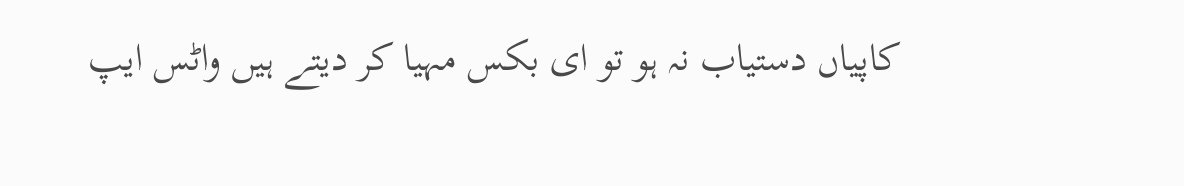کاپیاں دستیاب نہ ہو تو ای بکس مہیا کر دیتے ہیں واٹس ایپ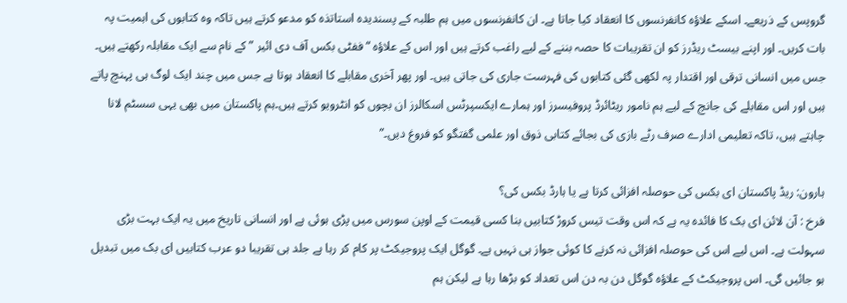گروپس کے ذریعے۔ اسکے علاؤہ کانفرنسوں کا انعقاد کیا جاتا ہے۔ ان کانفرنسوں میں ہم طلبہ کے پسندیدہ استاتذہ کو مدعو کرتے ہیں تاکہ وہ کتابوں کی اہمیت پہ بات کریں۔ اور اپنے بیسٹ ریڈرز کو ان تقریبات کا حصہ بننے کے لیے راغب کرتے ہیں اور اس کے علاؤہ “ففٹی بکس آف دی ائیر ” کے نام سے ایک مقابلہ رکھتے ہیں۔ جس میں انسانی ترقی اور اقتدار پہ لکھی گئی کتابوں کی فہرست جاری کی جاتی ہیں۔ اور پھر آخری مقابلے کا انعقاد ہوتا ہے جس میں چند ایک لوگ ہی پہنچ پاتے ہیں اور اس مقابلے کی جانچ کے لیے ہم نامور ریٹائرڈ پروفیسرز اور ہمارے ایکسپرٹس اسکالرز ان بچوں کو انٹرویو کرتے ہیں۔ہم پاکستان میں بھی یہی سسٹم لانا چاہتے ہیں، تاکہ تعلیمی ادارے صرف رٹے بازی کی بجائے کتابی ذوق اور علمی گفتگو کو فروغ دیں۔”

ہارون: ریڈ پاکستان ای بکس کی حوصلہ افزائی کرتا ہے یا ہارڈ بکس کی؟
فرخ : آن لائن ای بک کا فائدہ یہ ہے کہ اس وقت تیس کروڑ کتابیں بنا کسی قیمت کے اوپن سورس میں پڑی ہوئی ہے اور انسانی تاریخ میں یہ ایک بہت بڑی سہولت ہے۔ اس لیے اس کی حوصلہ افزائی نہ کرنے کا کوئی جواز ہی نہیں ہے۔ گوگل ایک پروجیکٹ پر کام کر رہا ہے جلد ہی تقریبا دو عرب کتابیں ای بک میں تبدیل ہو جائیں گی۔ اس پروجیکٹ کے علاؤہ گوگل دن بہ دن اس تعداد کو بڑھا رہا ہے لیکن ہم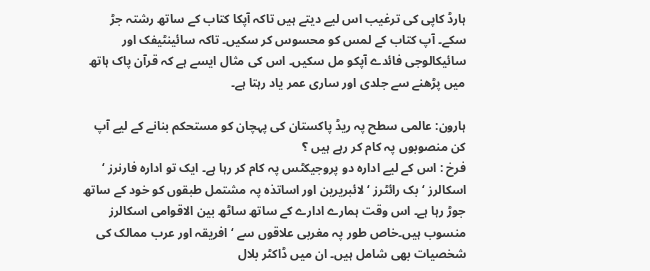ہارڈ کاپی کی ترغیب اس لیے دیتے ہیں تاکہ آپکا کتاب کے ساتھ رشتہ جڑ سکے۔ آپ کتاب کے لمس کو محسوس کر سکیں۔ تاکہ سائینٹیفک اور سائیکالوجی فائدے آپکو مل سکیں۔ اس کی مثال ایسے ہے کہ قرآن پاک ہاتھ میں پڑھنے سے جلدی اور ساری عمر یاد رہتا ہے۔

ہارون: عالمی سطح پہ ریڈ پاکستان کی پہچان کو مستحکم بنانے کے لیے آپ کن منصوبوں پہ کام کر رہے ہیں ؟
فرخ : اس کے لیے ادارہ دو پروجیکٹس پہ کام کر رہا ہے۔ ایک تو ادارہ فارنرز ‘ اسکالرز ‘ بک رائٹرز ‘ لائبریرین اور اساتذہ پہ مشتمل طبقوں کو خود کے ساتھ جوڑ رہا ہے۔ اس وقت ہمارے ادارے کے ساتھ ساٹھ بین الاقوامی اسکالرز منسوب ہیں۔خاص طور پہ مغربی علاقوں سے ‘ افریقہ اور عرب ممالک کی شخصیات بھی شامل ہیں۔ ان میں ڈاکٹر بلال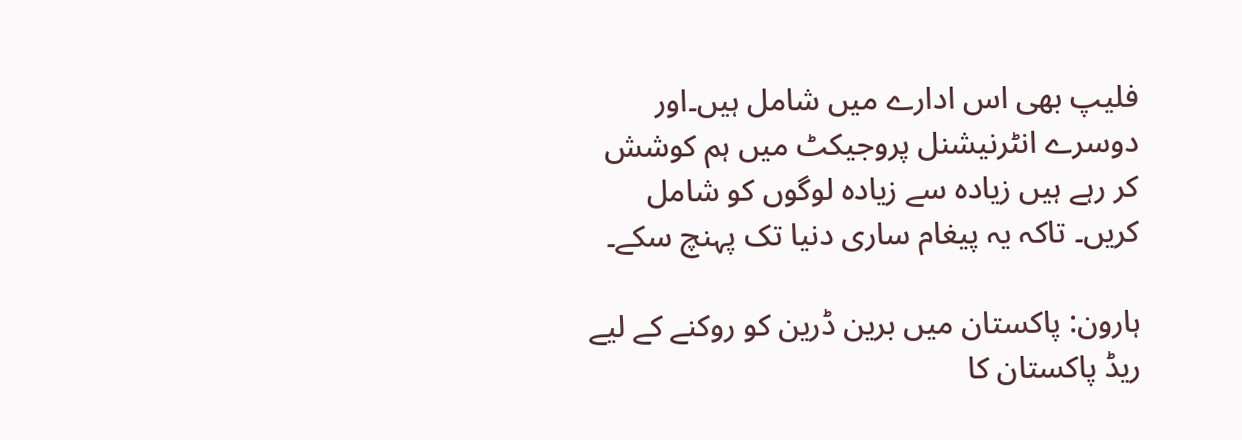فلیپ بھی اس ادارے میں شامل ہیں۔اور دوسرے انٹرنیشنل پروجیکٹ میں ہم کوشش کر رہے ہیں زیادہ سے زیادہ لوگوں کو شامل کریں۔ تاکہ یہ پیغام ساری دنیا تک پہنچ سکے۔

ہارون: پاکستان میں برین ڈرین کو روکنے کے لیے ریڈ پاکستان کا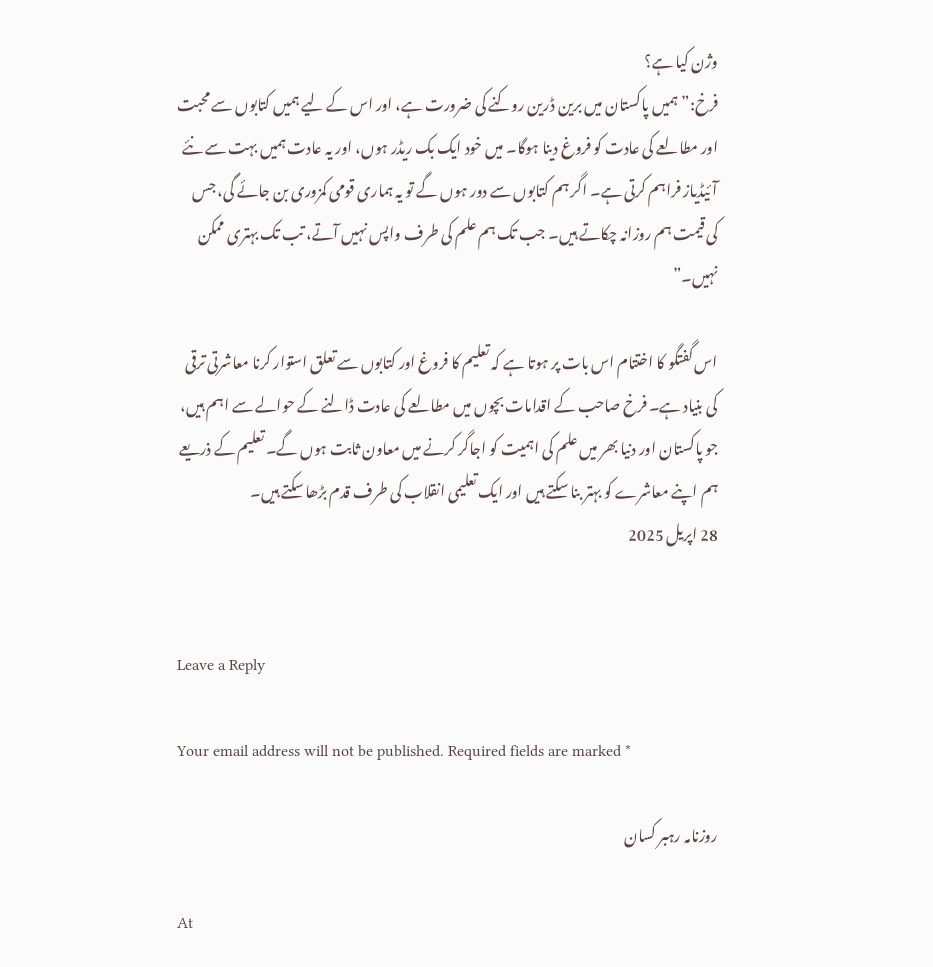وژن کیا ہے؟
فرخ:”ہمیں پاکستان میں برین ڈرین روکنے کی ضرورت ہے، اور اس کے لیے ہمیں کتابوں سے محبت اور مطالعے کی عادت کو فروغ دینا ہوگا۔ میں خود ایک بک ریڈر ہوں، اور یہ عادت ہمیں بہت سے نئے آئیڈیاز فراہم کرتی ہے۔ اگر ہم کتابوں سے دور ہوں گے تو یہ ہماری قومی کمزوری بن جائے گی، جس کی قیمت ہم روزانہ چکاتے ہیں۔ جب تک ہم علم کی طرف واپس نہیں آتے، تب تک بہتری ممکن نہیں۔”

اس گفتگو کا اختتام اس بات پر ہوتا ہے کہ تعلیم کا فروغ اور کتابوں سے تعلق استوار کرنا معاشرتی ترقی کی بنیاد ہے۔ فرخ صاحب کے اقدامات بچوں میں مطالعے کی عادت ڈالنے کے حوالے سے اہم ہیں، جو پاکستان اور دنیا بھر میں علم کی اہمیت کو اجاگر کرنے میں معاون ثابت ہوں گے۔ تعلیم کے ذریعے ہم اپنے معاشرے کو بہتر بنا سکتے ہیں اور ایک تعلیمی انقلاب کی طرف قدم بڑھا سکتے ہیں۔
28 اپریل 2025


Leave a Reply

Your email address will not be published. Required fields are marked *

روزنامہ رہبر کسان

At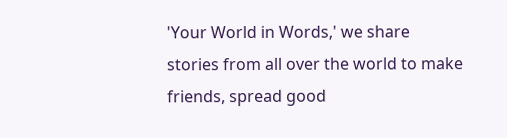'Your World in Words,' we share stories from all over the world to make friends, spread good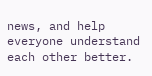news, and help everyone understand each other better.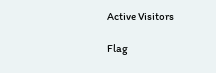Active Visitors

Flag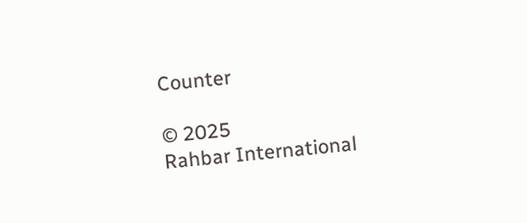Counter

© 2025
Rahbar International